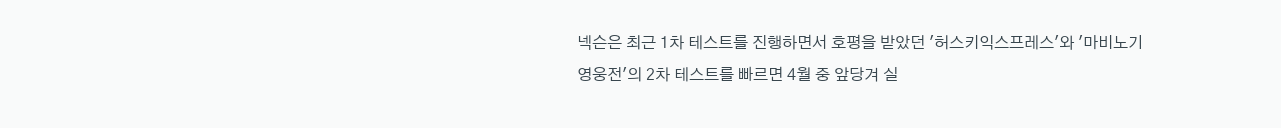넥슨은 최근 1차 테스트를 진행하면서 호평을 받았던 '허스키익스프레스'와 '마비노기영웅전'의 2차 테스트를 빠르면 4월 중 앞당겨 실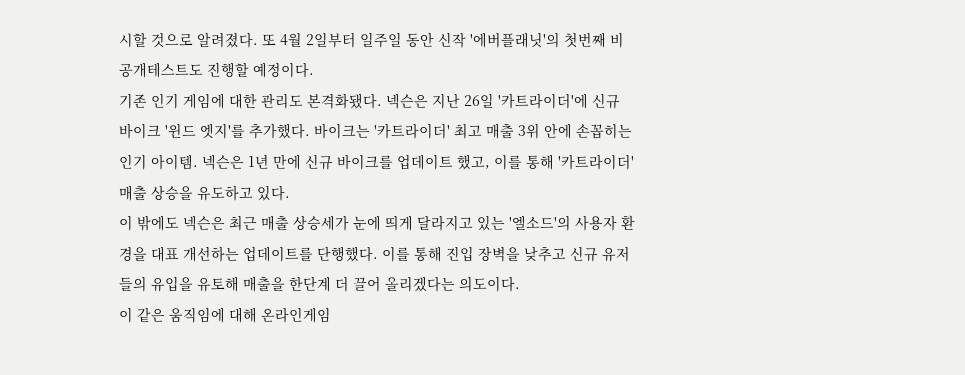시할 것으로 알려졌다. 또 4월 2일부터 일주일 동안 신작 '에버플래닛'의 첫번째 비공개테스트도 진행할 예정이다.
기존 인기 게임에 대한 관리도 본격화됐다. 넥슨은 지난 26일 '카트라이더'에 신규 바이크 '윈드 엣지'를 추가했다. 바이크는 '카트라이더' 최고 매출 3위 안에 손꼽히는 인기 아이템. 넥슨은 1년 만에 신규 바이크를 업데이트 했고, 이를 통해 '카트라이더' 매출 상승을 유도하고 있다.
이 밖에도 넥슨은 최근 매출 상승세가 눈에 띄게 달라지고 있는 '엘소드'의 사용자 환경을 대표 개선하는 업데이트를 단행했다. 이를 통해 진입 장벽을 낮추고 신규 유저들의 유입을 유토해 매출을 한단계 더 끌어 올리겠다는 의도이다.
이 같은 움직임에 대해 온라인게임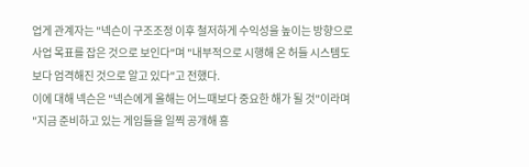업게 관계자는 "넥슨이 구조조정 이후 철저하게 수익성을 높이는 방향으로 사업 목표를 잡은 것으로 보인다"며 "내부적으로 시행해 온 허들 시스템도 보다 엄격해진 것으로 알고 있다"고 전했다.
이에 대해 넥슨은 "넥슨에게 올해는 어느때보다 중요한 해가 될 것"이라며 "지금 준비하고 있는 게임들을 일찍 공개해 흥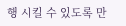행 시킬 수 있도록 만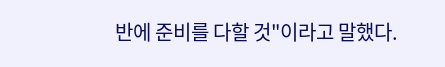반에 준비를 다할 것"이라고 말했다.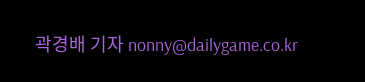곽경배 기자 nonny@dailygame.co.kr